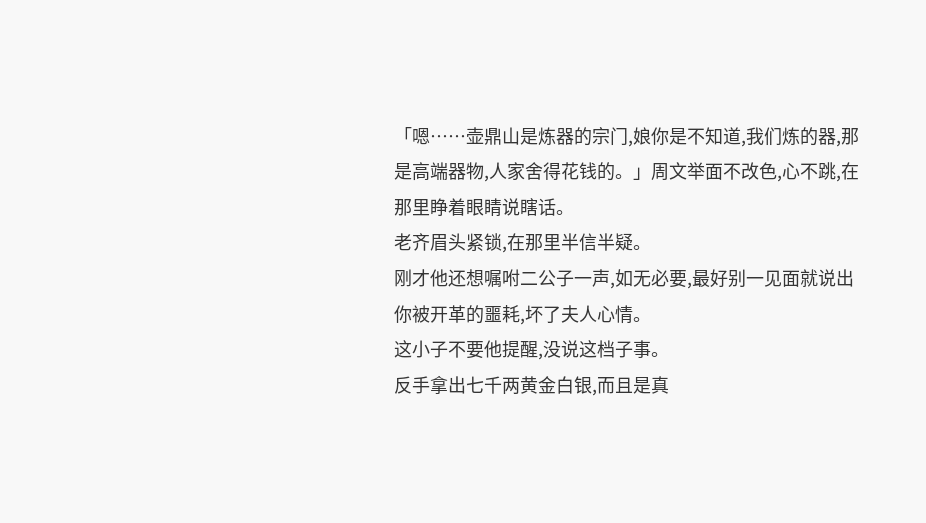「嗯……壶鼎山是炼器的宗门,娘你是不知道,我们炼的器,那是高端器物,人家舍得花钱的。」周文举面不改色,心不跳,在那里睁着眼睛说瞎话。
老齐眉头紧锁,在那里半信半疑。
刚才他还想嘱咐二公子一声,如无必要,最好别一见面就说出你被开革的噩耗,坏了夫人心情。
这小子不要他提醒,没说这档子事。
反手拿出七千两黄金白银,而且是真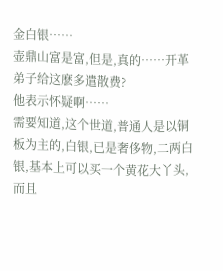金白银……
壶鼎山富是富,但是,真的……开革弟子给这麽多遣散费?
他表示怀疑啊……
需要知道,这个世道,普通人是以铜板为主的,白银,已是奢侈物,二两白银,基本上可以买一个黄花大丫头,而且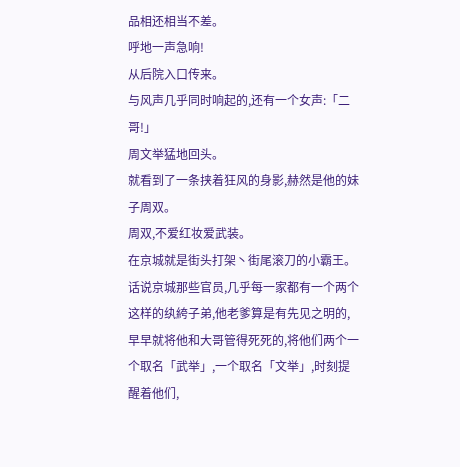品相还相当不差。
呼地一声急响!
从后院入口传来。
与风声几乎同时响起的,还有一个女声:「二哥!」
周文举猛地回头。
就看到了一条挟着狂风的身影,赫然是他的妹子周双。
周双,不爱红妆爱武装。
在京城就是街头打架丶街尾滚刀的小霸王。
话说京城那些官员,几乎每一家都有一个两个这样的纨絝子弟,他老爹算是有先见之明的,早早就将他和大哥管得死死的,将他们两个一个取名「武举」,一个取名「文举」,时刻提醒着他们,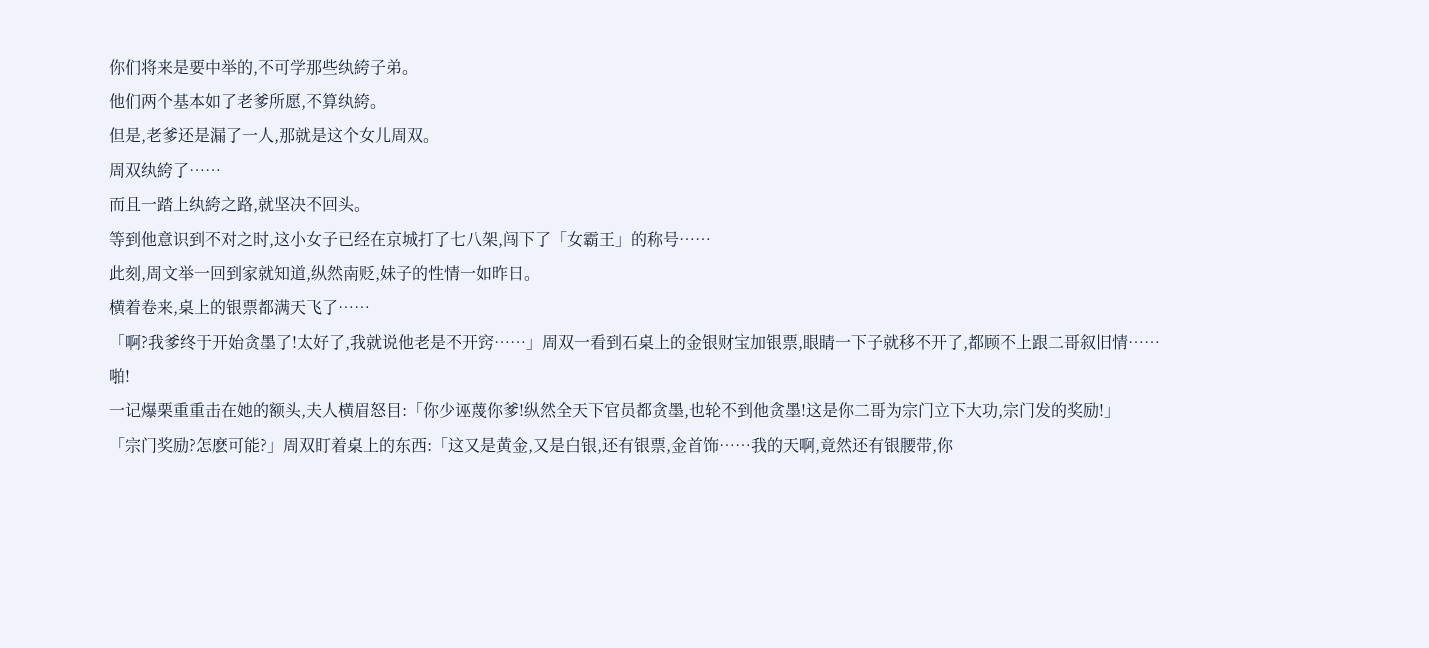你们将来是要中举的,不可学那些纨絝子弟。
他们两个基本如了老爹所愿,不算纨絝。
但是,老爹还是漏了一人,那就是这个女儿周双。
周双纨絝了……
而且一踏上纨絝之路,就坚决不回头。
等到他意识到不对之时,这小女子已经在京城打了七八架,闯下了「女霸王」的称号……
此刻,周文举一回到家就知道,纵然南贬,妹子的性情一如昨日。
横着卷来,桌上的银票都满天飞了……
「啊?我爹终于开始贪墨了!太好了,我就说他老是不开窍……」周双一看到石桌上的金银财宝加银票,眼睛一下子就移不开了,都顾不上跟二哥叙旧情……
啪!
一记爆栗重重击在她的额头,夫人横眉怒目:「你少诬蔑你爹!纵然全天下官员都贪墨,也轮不到他贪墨!这是你二哥为宗门立下大功,宗门发的奖励!」
「宗门奖励?怎麽可能?」周双盯着桌上的东西:「这又是黄金,又是白银,还有银票,金首饰……我的天啊,竟然还有银腰带,你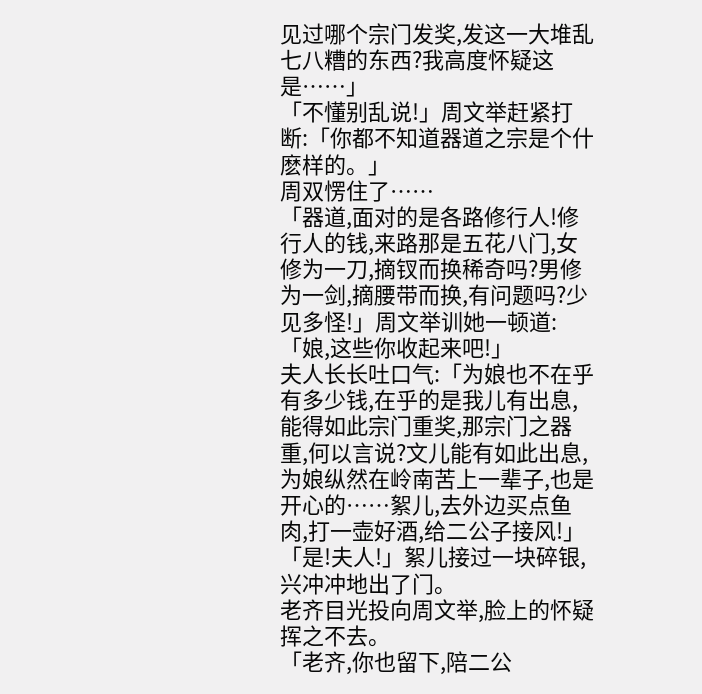见过哪个宗门发奖,发这一大堆乱七八糟的东西?我高度怀疑这是……」
「不懂别乱说!」周文举赶紧打断:「你都不知道器道之宗是个什麽样的。」
周双愣住了……
「器道,面对的是各路修行人!修行人的钱,来路那是五花八门,女修为一刀,摘钗而换稀奇吗?男修为一剑,摘腰带而换,有问题吗?少见多怪!」周文举训她一顿道:「娘,这些你收起来吧!」
夫人长长吐口气:「为娘也不在乎有多少钱,在乎的是我儿有出息,能得如此宗门重奖,那宗门之器重,何以言说?文儿能有如此出息,为娘纵然在岭南苦上一辈子,也是开心的……絮儿,去外边买点鱼肉,打一壶好酒,给二公子接风!」
「是!夫人!」絮儿接过一块碎银,兴冲冲地出了门。
老齐目光投向周文举,脸上的怀疑挥之不去。
「老齐,你也留下,陪二公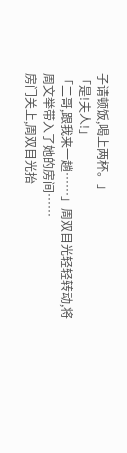子请顿饭,喝上两杯。」
「是!夫人!」
「二哥,跟我来一趟……」周双目光轻轻转动,将周文举带入了她的房间……
房门关上,周双目光抬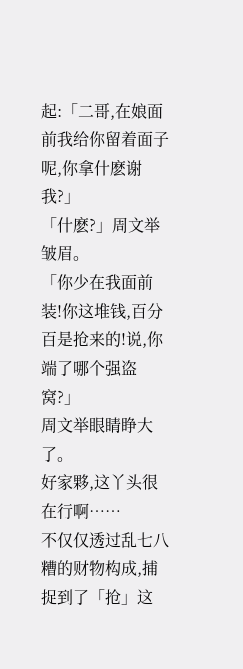起:「二哥,在娘面前我给你留着面子呢,你拿什麽谢我?」
「什麽?」周文举皱眉。
「你少在我面前装!你这堆钱,百分百是抢来的!说,你端了哪个强盗窝?」
周文举眼睛睁大了。
好家夥,这丫头很在行啊……
不仅仅透过乱七八糟的财物构成,捕捉到了「抢」这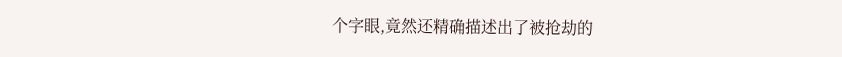个字眼,竟然还精确描述出了被抢劫的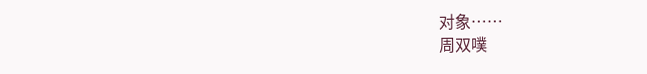对象……
周双噗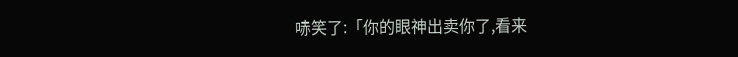哧笑了:「你的眼神出卖你了,看来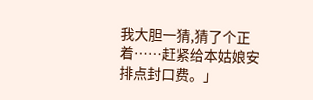我大胆一猜,猜了个正着……赶紧给本姑娘安排点封口费。」